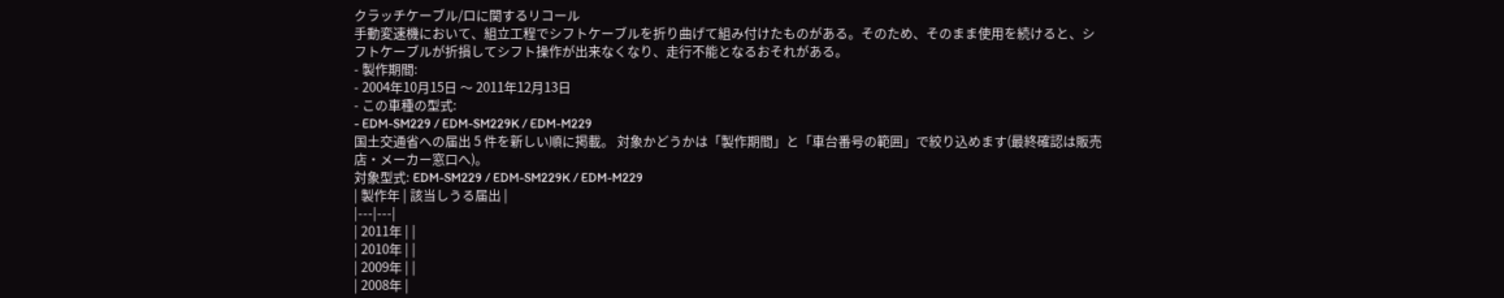クラッチケーブル/ロに関するリコール
手動変速機において、組立工程でシフトケーブルを折り曲げて組み付けたものがある。そのため、そのまま使用を続けると、シフトケーブルが折損してシフト操作が出来なくなり、走行不能となるおそれがある。
- 製作期間:
- 2004年10月15日 〜 2011年12月13日
- この車種の型式:
- EDM-SM229 / EDM-SM229K / EDM-M229
国土交通省への届出 5 件を新しい順に掲載。 対象かどうかは「製作期間」と「車台番号の範囲」で絞り込めます(最終確認は販売店・メーカー窓口へ)。
対象型式: EDM-SM229 / EDM-SM229K / EDM-M229
| 製作年 | 該当しうる届出 |
|---|---|
| 2011年 | |
| 2010年 | |
| 2009年 | |
| 2008年 |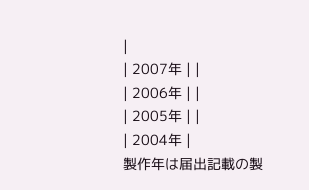|
| 2007年 | |
| 2006年 | |
| 2005年 | |
| 2004年 |
製作年は届出記載の製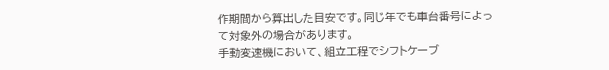作期間から算出した目安です。同じ年でも車台番号によって対象外の場合があります。
手動変速機において、組立工程でシフトケーブ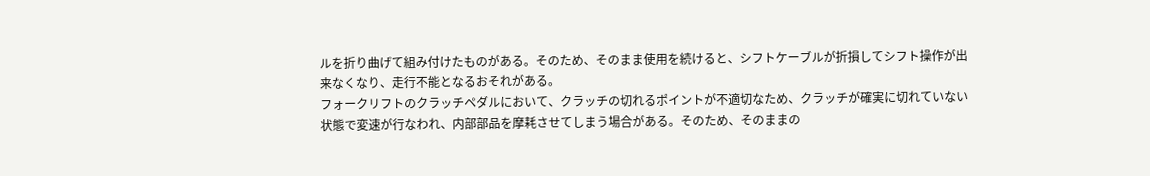ルを折り曲げて組み付けたものがある。そのため、そのまま使用を続けると、シフトケーブルが折損してシフト操作が出来なくなり、走行不能となるおそれがある。
フォークリフトのクラッチペダルにおいて、クラッチの切れるポイントが不適切なため、クラッチが確実に切れていない状態で変速が行なわれ、内部部品を摩耗させてしまう場合がある。そのため、そのままの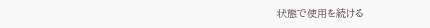状態で使用を続ける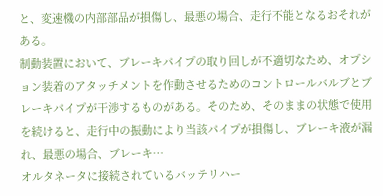と、変速機の内部部品が損傷し、最悪の場合、走行不能となるおそれがある。
制動装置において、ブレーキパイプの取り回しが不適切なため、オプション装着のアタッチメントを作動させるためのコントロールバルブとブレーキパイプが干渉するものがある。そのため、そのままの状態で使用を続けると、走行中の振動により当該パイプが損傷し、ブレーキ液が漏れ、最悪の場合、ブレーキ…
オルタネータに接続されているバッテリハー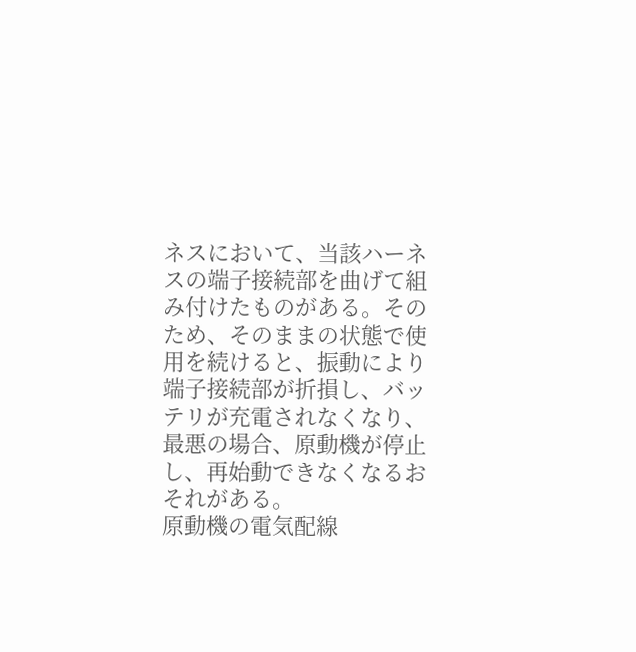ネスにおいて、当該ハーネスの端子接続部を曲げて組み付けたものがある。そのため、そのままの状態で使用を続けると、振動により端子接続部が折損し、バッテリが充電されなくなり、最悪の場合、原動機が停止し、再始動できなくなるおそれがある。
原動機の電気配線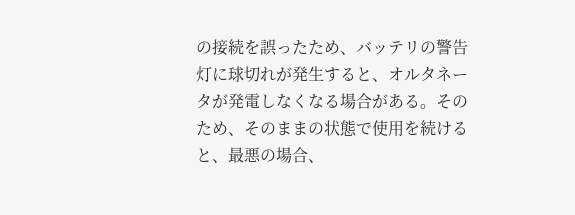の接続を誤ったため、バッテリの警告灯に球切れが発生すると、オルタネータが発電しなくなる場合がある。そのため、そのままの状態で使用を続けると、最悪の場合、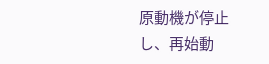原動機が停止し、再始動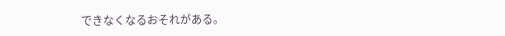できなくなるおそれがある。